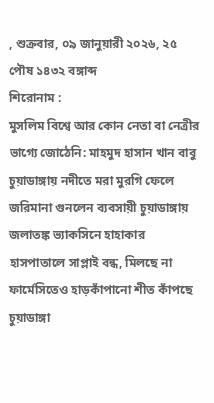, শুক্রবার, ০৯ জানুয়ারী ২০২৬, ২৫ পৌষ ১৪৩২ বঙ্গাব্দ
শিরোনাম :
মুসলিম বিশ্বে আর কোন নেতা বা নেত্রীর ভাগ্যে জোঠেনি: মাহমুদ হাসান খান বাবু চুয়াডাঙ্গায় নদীতে মরা মুরগি ফেলে জরিমানা গুনলেন ব্যবসায়ী চুয়াডাঙ্গায় জলাতঙ্ক ভ্যাকসিনে হাহাকার হাসপাতালে সাপ্লাই বন্ধ, মিলছে না ফার্মেসিতেও হাড়কাঁপানো শীত কাঁপছে চুয়াডাঙ্গা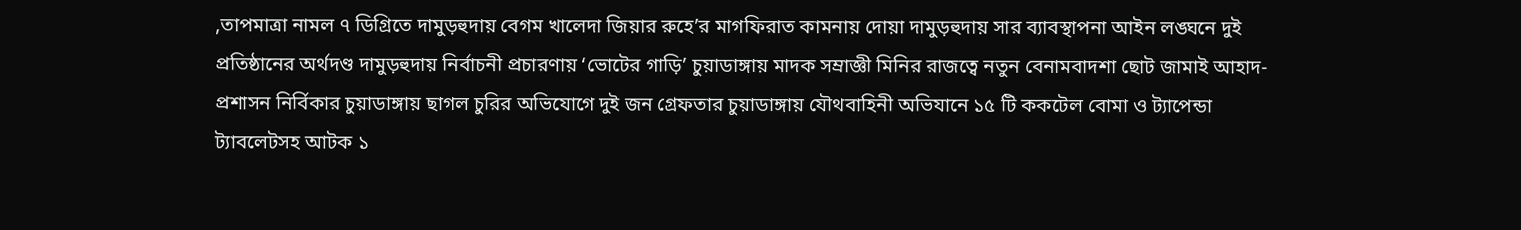,তাপমাত্রা নামল ৭ ডিগ্রিতে দামুড়হুদায় বেগম খালেদা জিয়ার রুহে’র মাগফিরাত কামনায় দোয়া দামুড়হুদায় সার ব্যাবস্থাপনা আইন লঙ্ঘনে দুই প্রতিষ্ঠানের অর্থদণ্ড দামুড়হুদায় নির্বাচনী প্রচারণায় ‘ভোটের গাড়ি’ চুয়াডাঙ্গায় মাদক সম্রাজ্ঞী মিনির রাজত্বে নতুন বেনামবাদশা ছোট জামাই আহাদ-প্রশাসন নির্বিকার চুয়াডাঙ্গায় ছাগল চুরির অভিযোগে দুই জন গ্রেফতার চুয়াডাঙ্গায় যৌথবাহিনী অভিযানে ১৫ টি ককটেল বোমা ও ট্যাপেন্ডা ট্যাবলেটসহ আটক ১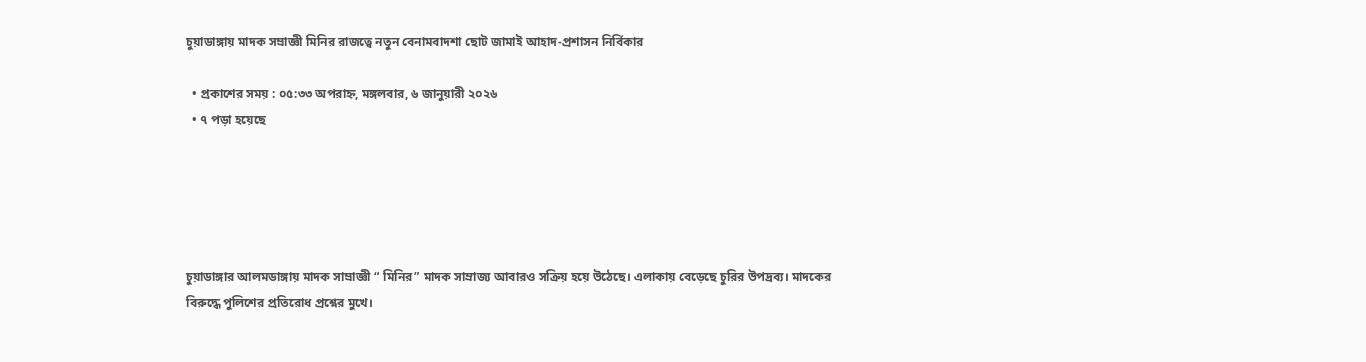চুয়াডাঙ্গায় মাদক সম্রাজ্ঞী মিনির রাজত্বে নতুন বেনামবাদশা ছোট জামাই আহাদ-প্রশাসন নির্বিকার

  • প্রকাশের সময় : ০৫:৩৩ অপরাহ্ন, মঙ্গলবার, ৬ জানুয়ারী ২০২৬
  • ৭ পড়া হয়েছে





চুয়াডাঙ্গার আলমডাঙ্গায় মাদক সাম্রাজ্ঞী “ মিনির” মাদক সাম্রাজ্য আবারও সক্রিয় হয়ে উঠেছে। এলাকায় বেড়েছে চুরির উপদ্রব্য। মাদকের বিরুদ্ধে পুলিশের প্রতিরোধ প্রশ্নের মুখে।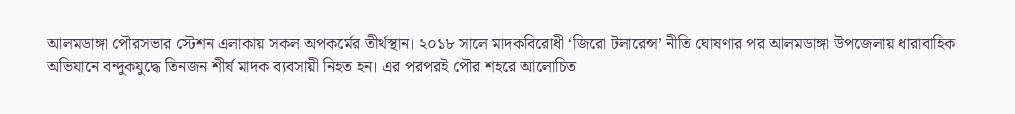আলমডাঙ্গা পৌরসভার স্টেশন এলাকায় সকল অপকর্মের তীর্থস্থান। ২০১৮ সালে মাদকবিরোধী ‘জিরো টলারেন্স’ নীতি ঘোষণার পর আলমডাঙ্গা উপজেলায় ধারাবাহিক অভিযানে বন্দুকযুদ্ধে তিনজন শীর্ষ মাদক ব্যবসায়ী নিহত হন। এর পরপরই পৌর শহরে আলোচিত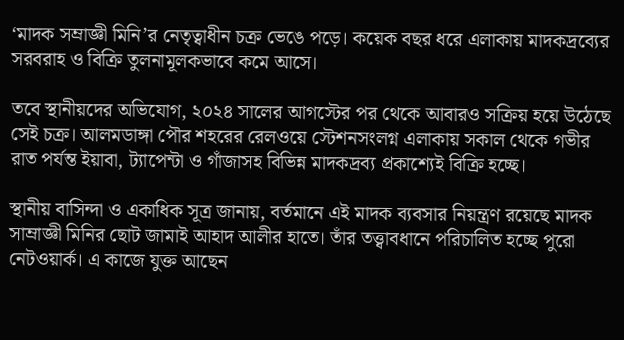‘মাদক সম্রাজ্ঞী মিনি’র নেতৃত্বাধীন চক্র ভেঙে পড়ে। কয়েক বছর ধরে এলাকায় মাদকদ্রব্যের সরবরাহ ও বিক্রি তুলনামূলকভাবে কমে আসে।

তবে স্থানীয়দের অভিযোগ, ২০২৪ সালের আগস্টের পর থেকে আবারও সক্রিয় হয়ে উঠেছে সেই চক্র। আলমডাঙ্গা পৌর শহরের রেলওয়ে স্টেশনসংলগ্ন এলাকায় সকাল থেকে গভীর রাত পর্যন্ত ইয়াবা, ট্যাপেন্টা ও গাঁজাসহ বিভিন্ন মাদকদ্রব্য প্রকাশ্যেই বিক্রি হচ্ছে।

স্থানীয় বাসিন্দা ও একাধিক সূত্র জানায়, বর্তমানে এই মাদক ব্যবসার নিয়ন্ত্রণ রয়েছে মাদক সাম্রাজ্ঞী মিনির ছোট জামাই আহাদ আলীর হাতে। তাঁর তত্ত্বাবধানে পরিচালিত হচ্ছে পুরো নেটওয়ার্ক। এ কাজে যুক্ত আছেন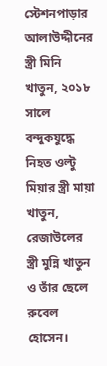স্টেশনপাড়ার আলাউদ্দীনের স্ত্রী মিনি খাতুন, ২০১৮ সালে বন্দুকযুদ্ধে নিহত ওল্টু মিয়ার স্ত্রী মায়া খাতুন, রেজাউলের স্ত্রী মুন্নি খাতুন ও তাঁর ছেলে রুবেল হোসেন।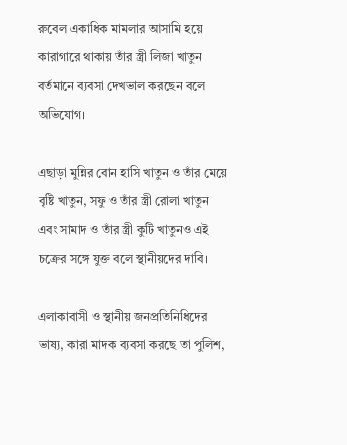রুবেল একাধিক মামলার আসামি হয়ে কারাগারে থাকায় তাঁর স্ত্রী লিজা খাতুন বর্তমানে ব্যবসা দেখভাল করছেন বলে অভিযোগ।

এছাড়া মুন্নির বোন হাসি খাতুন ও তাঁর মেয়ে বৃষ্টি খাতুন, সফু ও তাঁর স্ত্রী রোলা খাতুন এবং সামাদ ও তাঁর স্ত্রী কুটি খাতুনও এই চক্রের সঙ্গে যুক্ত বলে স্থানীয়দের দাবি।

এলাকাবাসী ও স্থানীয় জনপ্রতিনিধিদের ভাষ্য, কারা মাদক ব্যবসা করছে তা পুলিশ,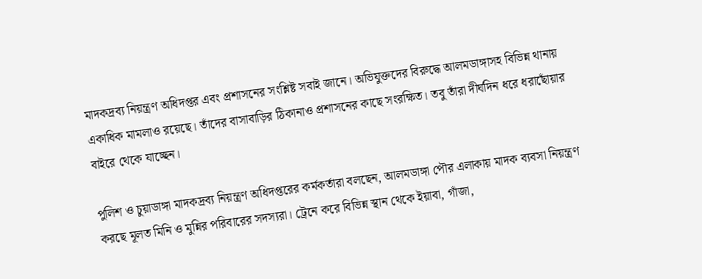মাদকদ্রব্য নিয়ন্ত্রণ অধিদপ্তর এবং প্রশাসনের সংশ্লিষ্ট সবাই জানে। অভিযুক্তদের বিরুদ্ধে আলমডাঙ্গাসহ বিভিন্ন থানায় একাধিক মামলাও রয়েছে। তাঁদের বাসাবাড়ির ঠিকানাও প্রশাসনের কাছে সংরক্ষিত। তবু তাঁরা দীর্ঘদিন ধরে ধরাছোঁয়ার বাইরে থেকে যাচ্ছেন।

পুলিশ ও চুয়াডাঙ্গা মাদকদ্রব্য নিয়ন্ত্রণ অধিদপ্তরের কর্মকর্তারা বলছেন, আলমডাঙ্গা পৌর এলাকায় মাদক ব্যবসা নিয়ন্ত্রণ করছে মূলত মিনি ও মুন্নির পরিবারের সদস্যরা। ট্রেনে করে বিভিন্ন স্থান থেকে ইয়াবা, গাঁজা,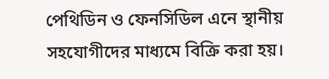পেথিডিন ও ফেনসিডিল এনে স্থানীয় সহযোগীদের মাধ্যমে বিক্রি করা হয়।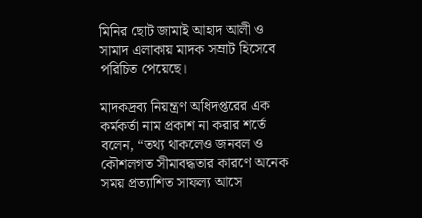মিনির ছোট জামাই আহাদ আলী ও সামাদ এলাকায় মাদক সম্রাট হিসেবে পরিচিত পেয়েছে।

মাদকদ্রব্য নিয়ন্ত্রণ অধিদপ্তরের এক কর্মকর্তা নাম প্রকাশ না করার শর্তে বলেন, “তথ্য থাকলেও জনবল ও কৌশলগত সীমাবদ্ধতার কারণে অনেক সময় প্রত্যাশিত সাফল্য আসে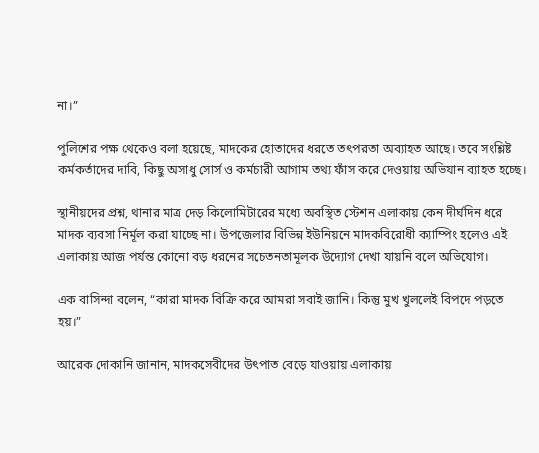না।”

পুলিশের পক্ষ থেকেও বলা হয়েছে, মাদকের হোতাদের ধরতে তৎপরতা অব্যাহত আছে। তবে সংশ্লিষ্ট কর্মকর্তাদের দাবি, কিছু অসাধু সোর্স ও কর্মচারী আগাম তথ্য ফাঁস করে দেওয়ায় অভিযান ব্যাহত হচ্ছে।

স্থানীয়দের প্রশ্ন, থানার মাত্র দেড় কিলোমিটারের মধ্যে অবস্থিত স্টেশন এলাকায় কেন দীর্ঘদিন ধরে মাদক ব্যবসা নির্মূল করা যাচ্ছে না। উপজেলার বিভিন্ন ইউনিয়নে মাদকবিরোধী ক্যাম্পিং হলেও এই এলাকায় আজ পর্যন্ত কোনো বড় ধরনের সচেতনতামূলক উদ্যোগ দেখা যায়নি বলে অভিযোগ।

এক বাসিন্দা বলেন, “কারা মাদক বিক্রি করে আমরা সবাই জানি। কিন্তু মুখ খুললেই বিপদে পড়তে হয়।”

আরেক দোকানি জানান, মাদকসেবীদের উৎপাত বেড়ে যাওয়ায় এলাকায়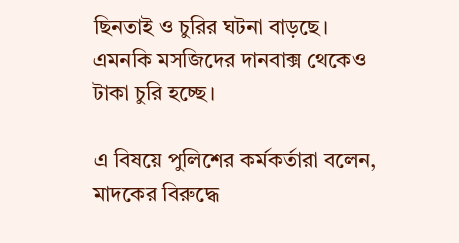ছিনতাই ও চুরির ঘটনা বাড়ছে। এমনকি মসজিদের দানবাক্স থেকেও টাকা চুরি হচ্ছে।

এ বিষয়ে পুলিশের কর্মকর্তারা বলেন, মাদকের বিরুদ্ধে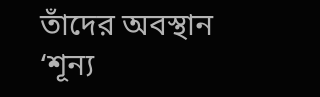তাঁদের অবস্থান ‘শূন্য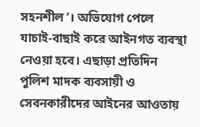সহনশীল’। অভিযোগ পেলে যাচাই-বাছাই করে আইনগত ব্যবস্থা নেওয়া হবে। এছাড়া প্রতিদিন পুলিশ মাদক ব্যবসায়ী ও সেবনকারীদের আইনের আওতায়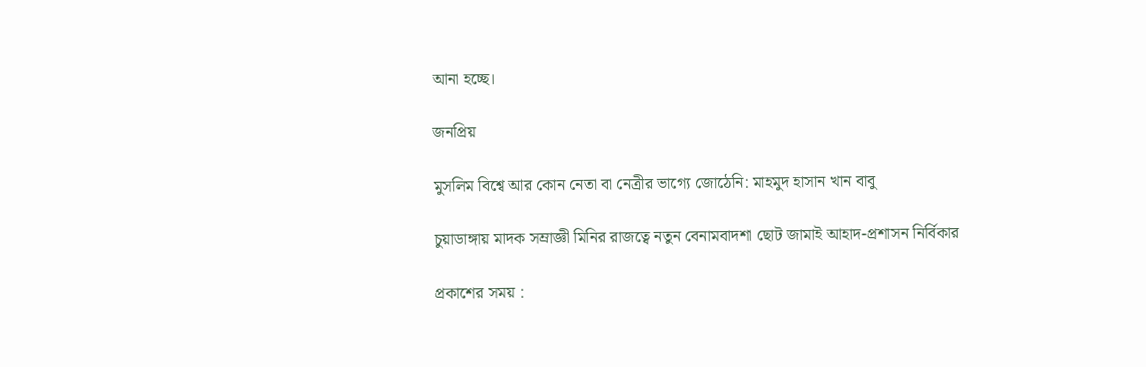আনা হচ্ছে।

জনপ্রিয়

মুসলিম বিশ্বে আর কোন নেতা বা নেত্রীর ভাগ্যে জোঠেনি: মাহমুদ হাসান খান বাবু

চুয়াডাঙ্গায় মাদক সম্রাজ্ঞী মিনির রাজত্বে নতুন বেনামবাদশা ছোট জামাই আহাদ-প্রশাসন নির্বিকার

প্রকাশের সময় :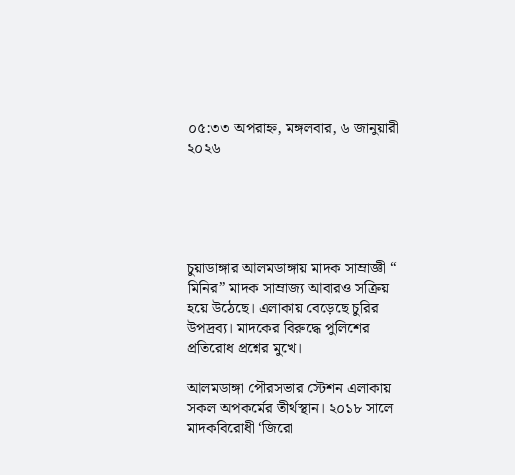০৫:৩৩ অপরাহ্ন, মঙ্গলবার, ৬ জানুয়ারী ২০২৬





চুয়াডাঙ্গার আলমডাঙ্গায় মাদক সাম্রাজ্ঞী “ মিনির” মাদক সাম্রাজ্য আবারও সক্রিয় হয়ে উঠেছে। এলাকায় বেড়েছে চুরির উপদ্রব্য। মাদকের বিরুদ্ধে পুলিশের প্রতিরোধ প্রশ্নের মুখে।

আলমডাঙ্গা পৌরসভার স্টেশন এলাকায় সকল অপকর্মের তীর্থস্থান। ২০১৮ সালে মাদকবিরোধী ‘জিরো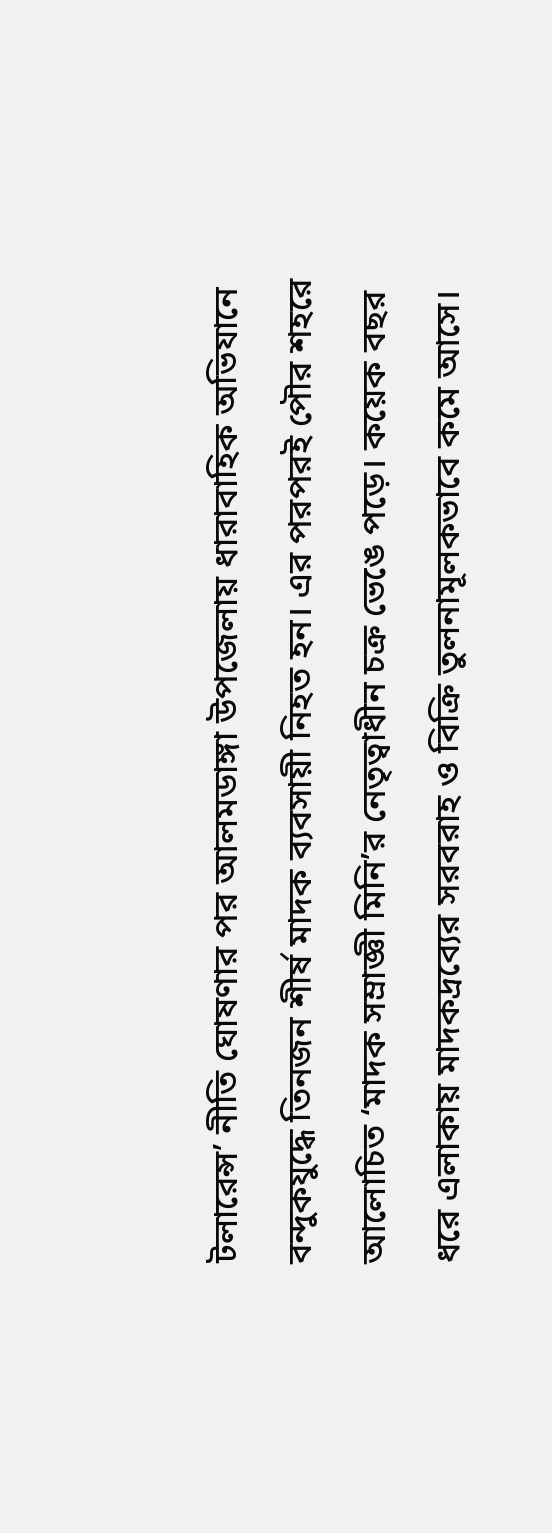টলারেন্স’ নীতি ঘোষণার পর আলমডাঙ্গা উপজেলায় ধারাবাহিক অভিযানে বন্দুকযুদ্ধে তিনজন শীর্ষ মাদক ব্যবসায়ী নিহত হন। এর পরপরই পৌর শহরে আলোচিত ‘মাদক সম্রাজ্ঞী মিনি’র নেতৃত্বাধীন চক্র ভেঙে পড়ে। কয়েক বছর ধরে এলাকায় মাদকদ্রব্যের সরবরাহ ও বিক্রি তুলনামূলকভাবে কমে আসে।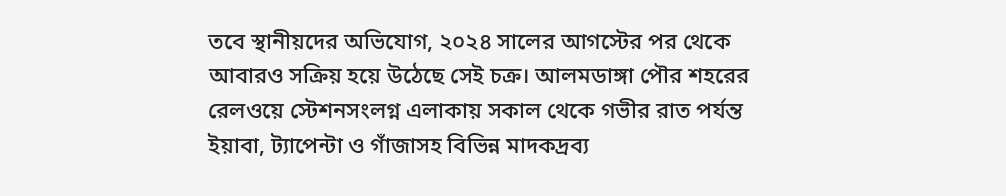তবে স্থানীয়দের অভিযোগ, ২০২৪ সালের আগস্টের পর থেকে আবারও সক্রিয় হয়ে উঠেছে সেই চক্র। আলমডাঙ্গা পৌর শহরের রেলওয়ে স্টেশনসংলগ্ন এলাকায় সকাল থেকে গভীর রাত পর্যন্ত ইয়াবা, ট্যাপেন্টা ও গাঁজাসহ বিভিন্ন মাদকদ্রব্য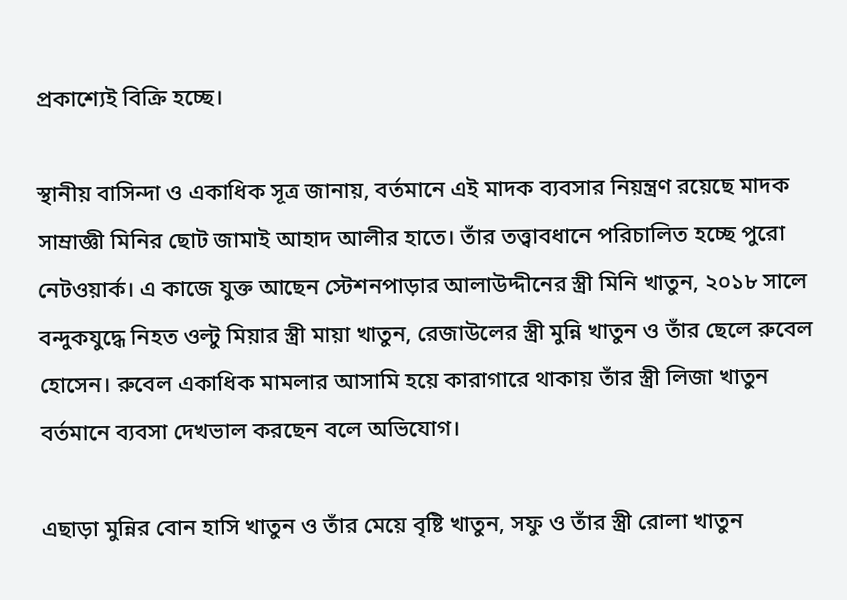প্রকাশ্যেই বিক্রি হচ্ছে।

স্থানীয় বাসিন্দা ও একাধিক সূত্র জানায়, বর্তমানে এই মাদক ব্যবসার নিয়ন্ত্রণ রয়েছে মাদক সাম্রাজ্ঞী মিনির ছোট জামাই আহাদ আলীর হাতে। তাঁর তত্ত্বাবধানে পরিচালিত হচ্ছে পুরো নেটওয়ার্ক। এ কাজে যুক্ত আছেন স্টেশনপাড়ার আলাউদ্দীনের স্ত্রী মিনি খাতুন, ২০১৮ সালে বন্দুকযুদ্ধে নিহত ওল্টু মিয়ার স্ত্রী মায়া খাতুন, রেজাউলের স্ত্রী মুন্নি খাতুন ও তাঁর ছেলে রুবেল হোসেন। রুবেল একাধিক মামলার আসামি হয়ে কারাগারে থাকায় তাঁর স্ত্রী লিজা খাতুন বর্তমানে ব্যবসা দেখভাল করছেন বলে অভিযোগ।

এছাড়া মুন্নির বোন হাসি খাতুন ও তাঁর মেয়ে বৃষ্টি খাতুন, সফু ও তাঁর স্ত্রী রোলা খাতুন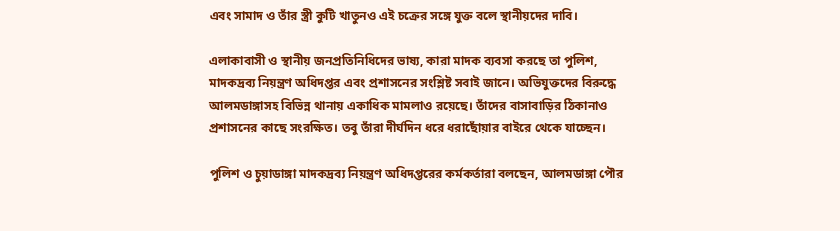এবং সামাদ ও তাঁর স্ত্রী কুটি খাতুনও এই চক্রের সঙ্গে যুক্ত বলে স্থানীয়দের দাবি।

এলাকাবাসী ও স্থানীয় জনপ্রতিনিধিদের ভাষ্য, কারা মাদক ব্যবসা করছে তা পুলিশ, মাদকদ্রব্য নিয়ন্ত্রণ অধিদপ্তর এবং প্রশাসনের সংশ্লিষ্ট সবাই জানে। অভিযুক্তদের বিরুদ্ধে আলমডাঙ্গাসহ বিভিন্ন থানায় একাধিক মামলাও রয়েছে। তাঁদের বাসাবাড়ির ঠিকানাও প্রশাসনের কাছে সংরক্ষিত। তবু তাঁরা দীর্ঘদিন ধরে ধরাছোঁয়ার বাইরে থেকে যাচ্ছেন।

পুলিশ ও চুয়াডাঙ্গা মাদকদ্রব্য নিয়ন্ত্রণ অধিদপ্তরের কর্মকর্তারা বলছেন, আলমডাঙ্গা পৌর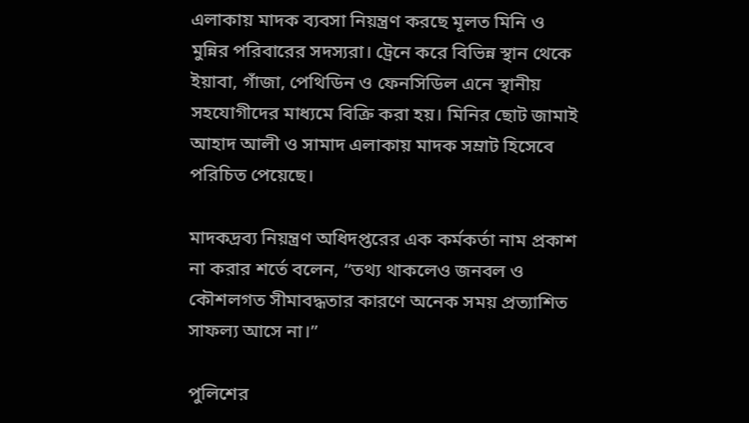এলাকায় মাদক ব্যবসা নিয়ন্ত্রণ করছে মূলত মিনি ও মুন্নির পরিবারের সদস্যরা। ট্রেনে করে বিভিন্ন স্থান থেকে ইয়াবা, গাঁজা, পেথিডিন ও ফেনসিডিল এনে স্থানীয় সহযোগীদের মাধ্যমে বিক্রি করা হয়। মিনির ছোট জামাই আহাদ আলী ও সামাদ এলাকায় মাদক সম্রাট হিসেবে পরিচিত পেয়েছে।

মাদকদ্রব্য নিয়ন্ত্রণ অধিদপ্তরের এক কর্মকর্তা নাম প্রকাশ না করার শর্তে বলেন, “তথ্য থাকলেও জনবল ও কৌশলগত সীমাবদ্ধতার কারণে অনেক সময় প্রত্যাশিত সাফল্য আসে না।”

পুলিশের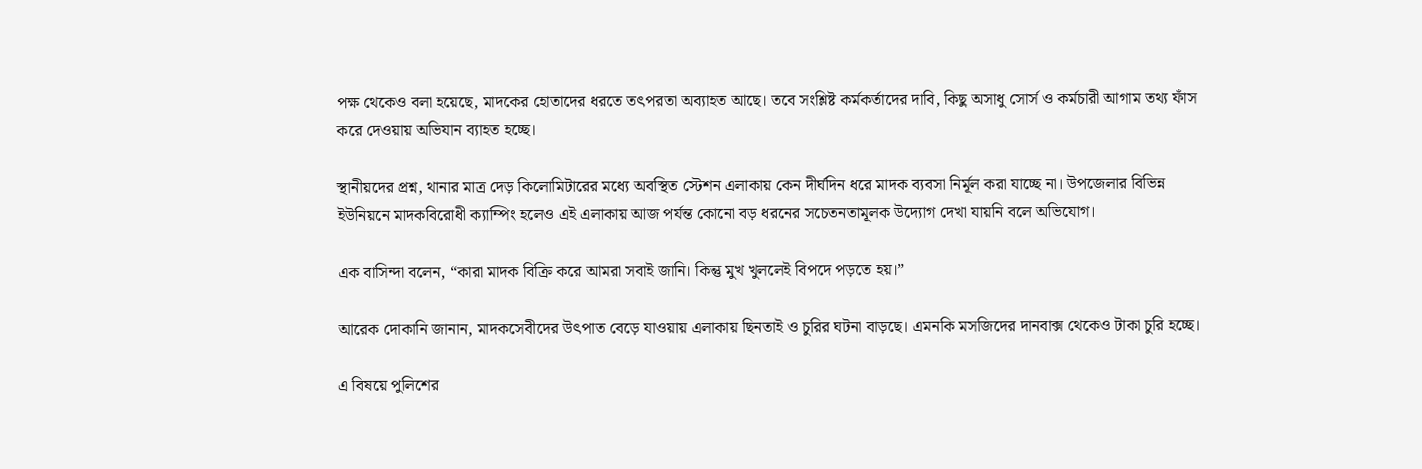পক্ষ থেকেও বলা হয়েছে, মাদকের হোতাদের ধরতে তৎপরতা অব্যাহত আছে। তবে সংশ্লিষ্ট কর্মকর্তাদের দাবি, কিছু অসাধু সোর্স ও কর্মচারী আগাম তথ্য ফাঁস করে দেওয়ায় অভিযান ব্যাহত হচ্ছে।

স্থানীয়দের প্রশ্ন, থানার মাত্র দেড় কিলোমিটারের মধ্যে অবস্থিত স্টেশন এলাকায় কেন দীর্ঘদিন ধরে মাদক ব্যবসা নির্মূল করা যাচ্ছে না। উপজেলার বিভিন্ন ইউনিয়নে মাদকবিরোধী ক্যাম্পিং হলেও এই এলাকায় আজ পর্যন্ত কোনো বড় ধরনের সচেতনতামূলক উদ্যোগ দেখা যায়নি বলে অভিযোগ।

এক বাসিন্দা বলেন, “কারা মাদক বিক্রি করে আমরা সবাই জানি। কিন্তু মুখ খুললেই বিপদে পড়তে হয়।”

আরেক দোকানি জানান, মাদকসেবীদের উৎপাত বেড়ে যাওয়ায় এলাকায় ছিনতাই ও চুরির ঘটনা বাড়ছে। এমনকি মসজিদের দানবাক্স থেকেও টাকা চুরি হচ্ছে।

এ বিষয়ে পুলিশের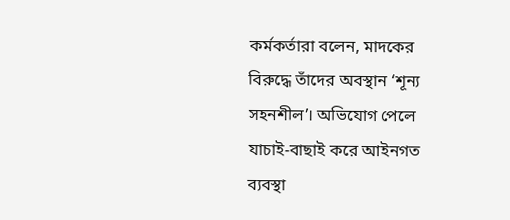কর্মকর্তারা বলেন, মাদকের বিরুদ্ধে তাঁদের অবস্থান ‘শূন্য সহনশীল’। অভিযোগ পেলে যাচাই-বাছাই করে আইনগত ব্যবস্থা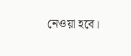নেওয়া হবে।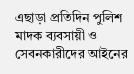এছাড়া প্রতিদিন পুলিশ মাদক ব্যবসায়ী ও সেবনকারীদের আইনের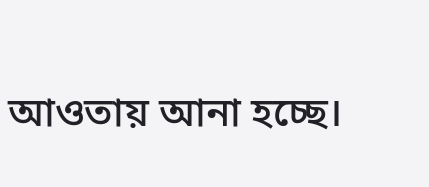আওতায় আনা হচ্ছে।